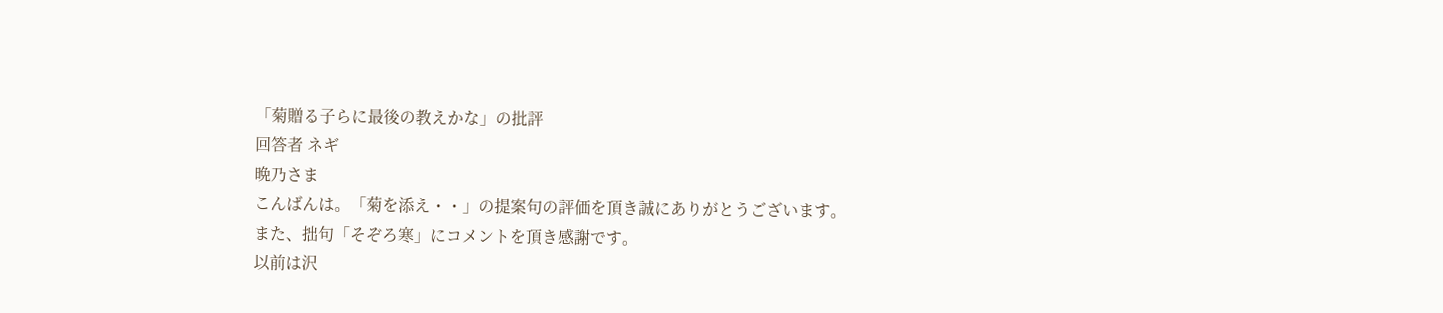「菊贈る子らに最後の教えかな」の批評
回答者 ネギ
晩乃さま
こんばんは。「菊を添え・・」の提案句の評価を頂き誠にありがとうございます。
また、拙句「そぞろ寒」にコメントを頂き感謝です。
以前は沢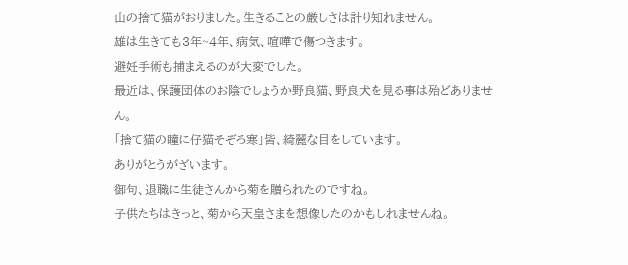山の捨て猫がおりました。生きることの厳しさは計り知れません。
雄は生きても3年~4年、病気、喧嘩で傷つきます。
避妊手術も捕まえるのが大変でした。
最近は、保護団体のお陰でしょうか野良猫、野良犬を見る事は殆どありません。
「捨て猫の瞳に仔猫そぞろ寒」皆、綺麗な目をしています。
ありがとうがざいます。
御句、退職に生徒さんから菊を贈られたのですね。
子供たちはきっと、菊から天皇さまを想像したのかもしれませんね。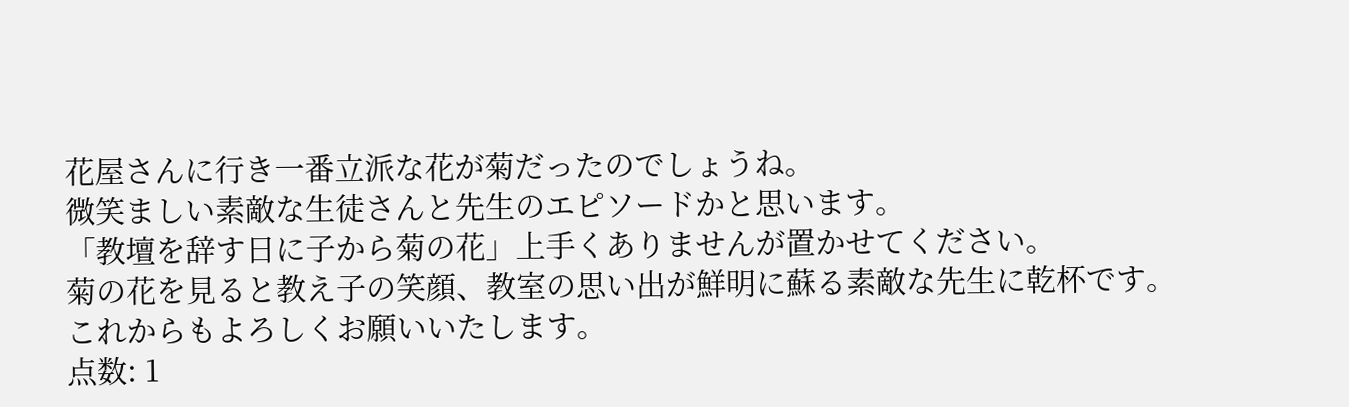花屋さんに行き一番立派な花が菊だったのでしょうね。
微笑ましい素敵な生徒さんと先生のエピソードかと思います。
「教壇を辞す日に子から菊の花」上手くありませんが置かせてください。
菊の花を見ると教え子の笑顔、教室の思い出が鮮明に蘇る素敵な先生に乾杯です。
これからもよろしくお願いいたします。
点数: 1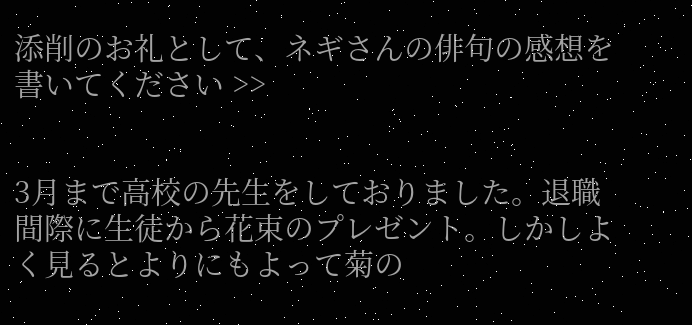添削のお礼として、ネギさんの俳句の感想を書いてください >>


3月まで高校の先生をしておりました。退職間際に生徒から花束のプレゼント。しかしよく見るとよりにもよって菊の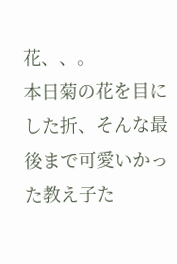花、、。
本日菊の花を目にした折、そんな最後まで可愛いかった教え子た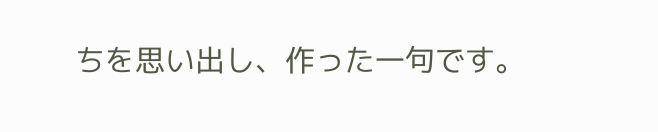ちを思い出し、作った一句です。